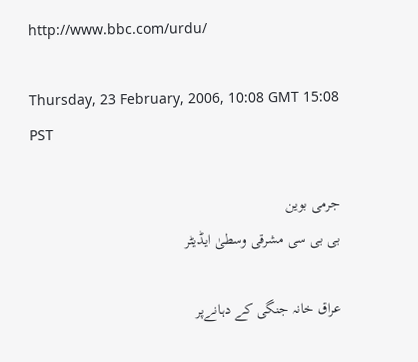http://www.bbc.com/urdu/

Thursday, 23 February, 2006, 10:08 GMT 15:08 PST

جرمی بوین
بی بی سی مشرقی وسطیٰ ایڈیٹر

عراق خانہ جنگی کے دہانےپر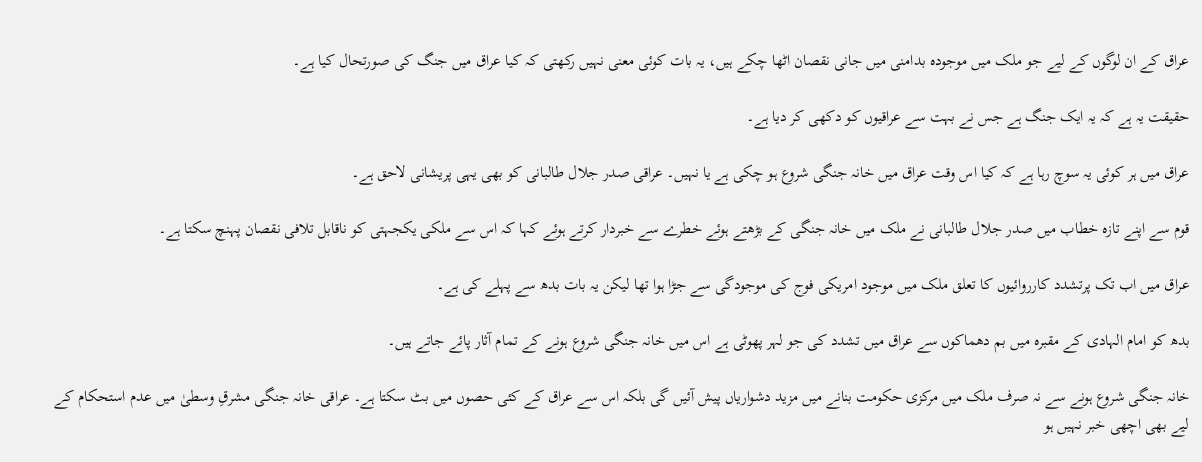عراق کے ان لوگوں کے لیے جو ملک میں موجودہ بدامنی میں جانی نقصان اٹھا چکے ہیں، یہ بات کوئی معنی نہیں رکھتی کہ کیا عراق میں جنگ کی صورتحال کیا ہے۔

حقیقت یہ ہے کہ یہ ایک جنگ ہے جس نے بہت سے عراقیوں کو دکھی کر دیا ہے۔

عراق میں ہر کوئی یہ سوچ رہا ہے کہ کیا اس وقت عراق میں خانہ جنگی شروع ہو چکی ہے یا نہیں۔ عراقی صدر جلال طالبانی کو بھی یہی پریشانی لاحق ہے۔

قوم سے اپنے تازہ خطاب میں صدر جلال طالبانی نے ملک میں خانہ جنگی کے بڑھتے ہوئے خطرے سے خبردار کرتے ہوئے کہا کہ اس سے ملکی یکجہتی کو ناقابل تلافی نقصان پہنچ سکتا ہے۔

عراق میں اب تک پرتشدد کارروائیوں کا تعلق ملک میں موجود امریکی فوج کی موجودگی سے جڑا ہوا تھا لیکن یہ بات بدھ سے پہلے کی ہے۔

بدھ کو امام الہادی کے مقبرہ میں بم دھماکوں سے عراق میں تشدد کی جو لہر پھوٹی ہے اس میں خانہ جنگی شروع ہونے کے تمام آثار پائے جاتے ہیں۔

خانہ جنگی شروع ہونے سے نہ صرف ملک میں مرکزی حکومت بنانے میں مزید دشواریاں پیش آئیں گی بلکہ اس سے عراق کے کئی حصوں میں بٹ سکتا ہے۔ عراقی خانہ جنگی مشرقِ وسطیٰ میں عدم استحکام کے لیے بھی اچھی خبر نہیں ہو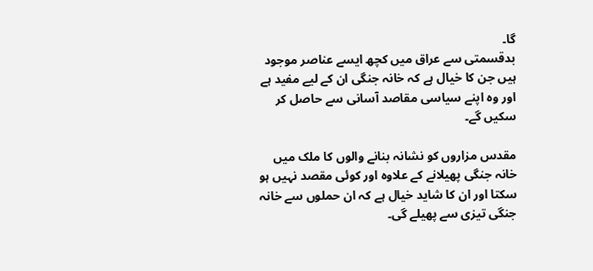گا۔
بدقسمتی سے عراق میں کچھ ایسے عناصر موجود ہیں جن کا خیال ہے کہ خانہ جنگی ان کے لیے مفید ہے اور وہ اپنے سیاسی مقاصد آسانی سے حاصل کر سکیں گے۔

مقدس مزاروں کو نشانہ بنانے والوں کا ملک میں خانہ جنگی پھیلانے کے علاوہ اور کوئی مقصد نہیں ہو سکتا اور ان کا شاید خیال ہے کہ ان حملوں سے خانہ جنگی تیزی سے پھیلے گی۔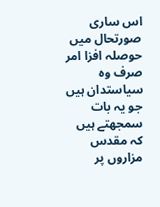اس ساری صورتحال میں حوصلہ افزا امر صرف وہ سیاستدان ہیں جو یہ بات سمجھتے ہیں کہ مقدس مزاروں پر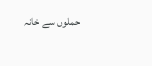حملوں سے خانہ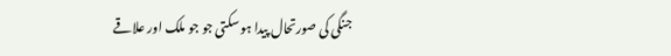جنگی کی صورتحال پیدا ہو سکتی جو جو ملک اور علاقے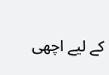کے لیے اچھی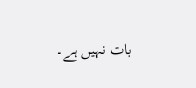بات نہیں ہے۔